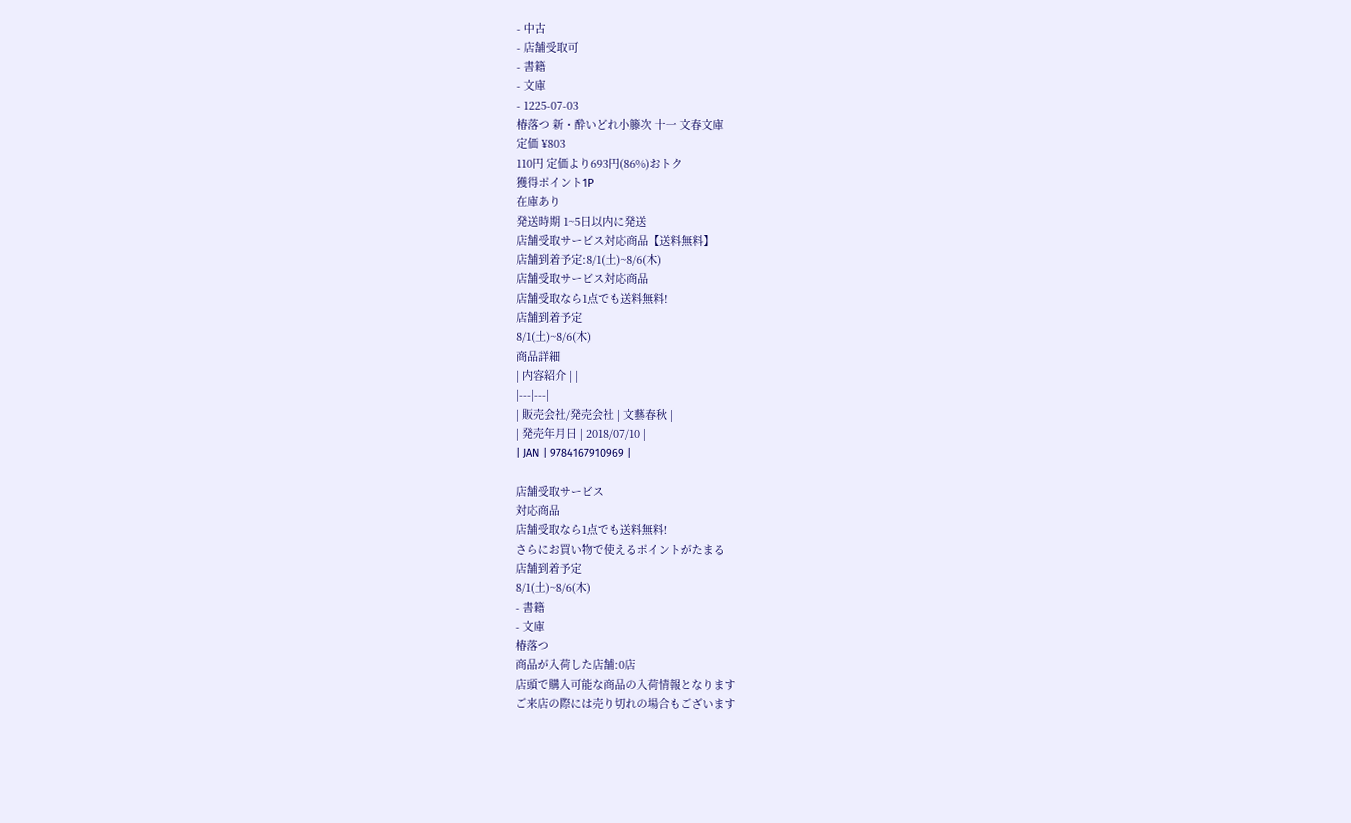- 中古
- 店舗受取可
- 書籍
- 文庫
- 1225-07-03
椿落つ 新・酔いどれ小籐次 十一 文春文庫
定価 ¥803
110円 定価より693円(86%)おトク
獲得ポイント1P
在庫あり
発送時期 1~5日以内に発送
店舗受取サービス対応商品【送料無料】
店舗到着予定:8/1(土)~8/6(木)
店舗受取サービス対応商品
店舗受取なら1点でも送料無料!
店舗到着予定
8/1(土)~8/6(木)
商品詳細
| 内容紹介 | |
|---|---|
| 販売会社/発売会社 | 文藝春秋 |
| 発売年月日 | 2018/07/10 |
| JAN | 9784167910969 |

店舗受取サービス
対応商品
店舗受取なら1点でも送料無料!
さらにお買い物で使えるポイントがたまる
店舗到着予定
8/1(土)~8/6(木)
- 書籍
- 文庫
椿落つ
商品が入荷した店舗:0店
店頭で購入可能な商品の入荷情報となります
ご来店の際には売り切れの場合もございます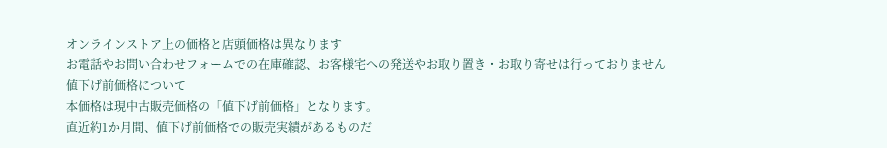オンラインストア上の価格と店頭価格は異なります
お電話やお問い合わせフォームでの在庫確認、お客様宅への発送やお取り置き・お取り寄せは行っておりません
値下げ前価格について
本価格は現中古販売価格の「値下げ前価格」となります。
直近約1か月間、値下げ前価格での販売実績があるものだ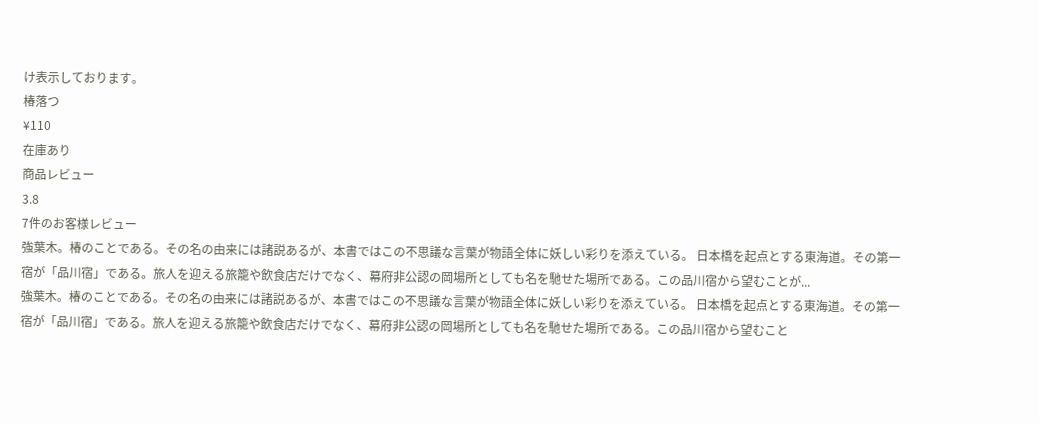け表示しております。
椿落つ
¥110
在庫あり
商品レビュー
3.8
7件のお客様レビュー
強葉木。椿のことである。その名の由来には諸説あるが、本書ではこの不思議な言葉が物語全体に妖しい彩りを添えている。 日本橋を起点とする東海道。その第一宿が「品川宿」である。旅人を迎える旅籠や飲食店だけでなく、幕府非公認の岡場所としても名を馳せた場所である。この品川宿から望むことが...
強葉木。椿のことである。その名の由来には諸説あるが、本書ではこの不思議な言葉が物語全体に妖しい彩りを添えている。 日本橋を起点とする東海道。その第一宿が「品川宿」である。旅人を迎える旅籠や飲食店だけでなく、幕府非公認の岡場所としても名を馳せた場所である。この品川宿から望むこと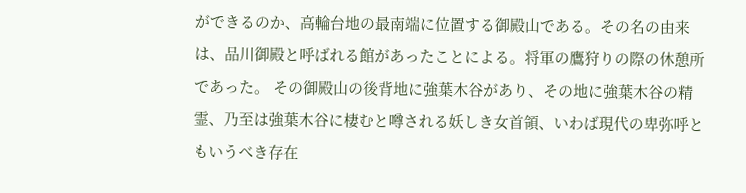ができるのか、高輪台地の最南端に位置する御殿山である。その名の由来は、品川御殿と呼ばれる館があったことによる。将軍の鷹狩りの際の休憩所であった。 その御殿山の後背地に強葉木谷があり、その地に強葉木谷の精霊、乃至は強葉木谷に棲むと噂される妖しき女首領、いわば現代の卑弥呼ともいうべき存在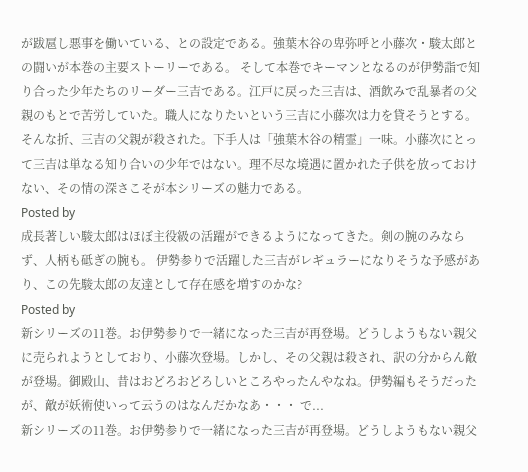が跋扈し悪事を働いている、との設定である。強葉木谷の卑弥呼と小藤次・駿太郎との闘いが本巻の主要ストーリーである。 そして本巻でキーマンとなるのが伊勢詣で知り合った少年たちのリーダー三吉である。江戸に戻った三吉は、酒飲みで乱暴者の父親のもとで苦労していた。職人になりたいという三吉に小藤次は力を貸そうとする。そんな折、三吉の父親が殺された。下手人は「強葉木谷の精霊」一味。小藤次にとって三吉は単なる知り合いの少年ではない。理不尽な境遇に置かれた子供を放っておけない、その情の深さこそが本シリーズの魅力である。
Posted by
成長著しい駿太郎はほぼ主役級の活躍ができるようになってきた。剣の腕のみならず、人柄も砥ぎの腕も。 伊勢参りで活躍した三吉がレギュラーになりそうな予感があり、この先駿太郎の友達として存在感を増すのかな?
Posted by
新シリーズの11巻。お伊勢参りで一緒になった三吉が再登場。どうしようもない親父に売られようとしており、小藤次登場。しかし、その父親は殺され、訳の分からん敵が登場。御殿山、昔はおどろおどろしいところやったんやなね。伊勢編もそうだったが、敵が妖術使いって云うのはなんだかなあ・・・ で...
新シリーズの11巻。お伊勢参りで一緒になった三吉が再登場。どうしようもない親父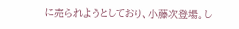に売られようとしており、小藤次登場。し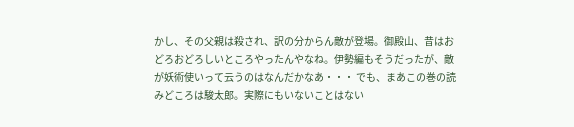かし、その父親は殺され、訳の分からん敵が登場。御殿山、昔はおどろおどろしいところやったんやなね。伊勢編もそうだったが、敵が妖術使いって云うのはなんだかなあ・・・ でも、まあこの巻の読みどころは駿太郎。実際にもいないことはない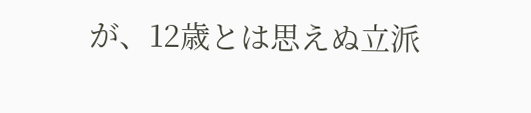が、12歳とは思えぬ立派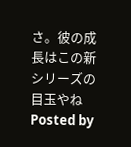さ。彼の成長はこの新シリーズの目玉やね
Posted by